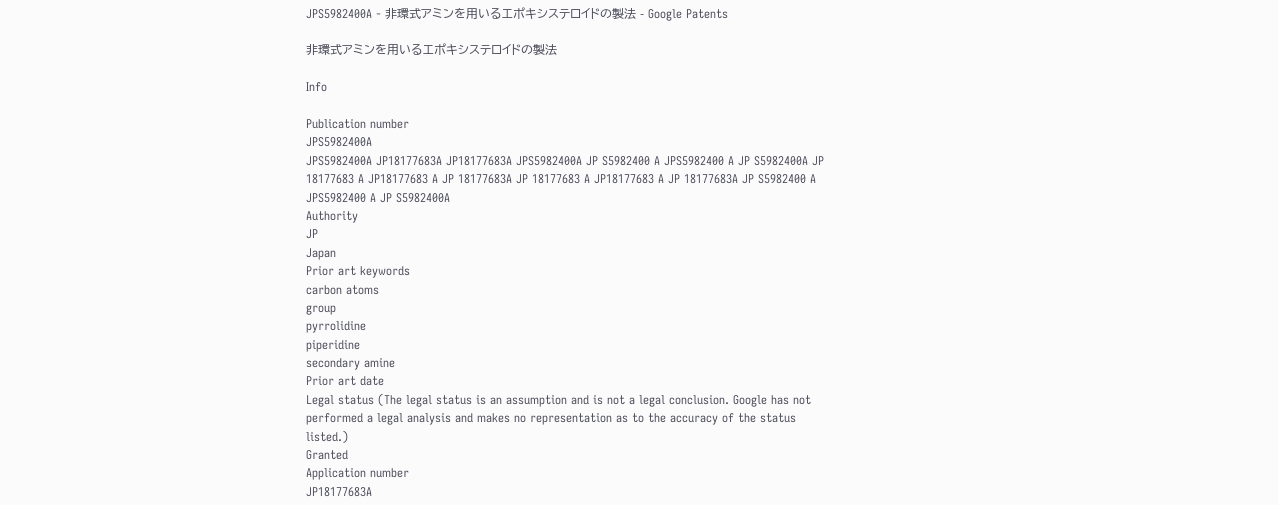JPS5982400A - 非環式アミンを用いるエポキシステロイドの製法 - Google Patents

非環式アミンを用いるエポキシステロイドの製法

Info

Publication number
JPS5982400A
JPS5982400A JP18177683A JP18177683A JPS5982400A JP S5982400 A JPS5982400 A JP S5982400A JP 18177683 A JP18177683 A JP 18177683A JP 18177683 A JP18177683 A JP 18177683A JP S5982400 A JPS5982400 A JP S5982400A
Authority
JP
Japan
Prior art keywords
carbon atoms
group
pyrrolidine
piperidine
secondary amine
Prior art date
Legal status (The legal status is an assumption and is not a legal conclusion. Google has not performed a legal analysis and makes no representation as to the accuracy of the status listed.)
Granted
Application number
JP18177683A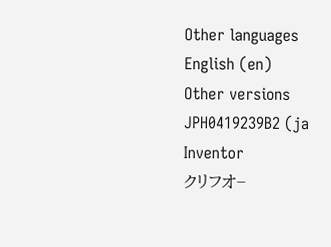Other languages
English (en)
Other versions
JPH0419239B2 (ja
Inventor
クリフオ−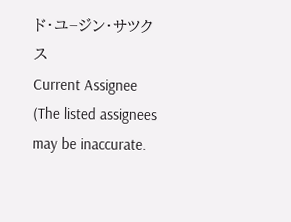ド・ユ−ジン・サツクス
Current Assignee (The listed assignees may be inaccurate.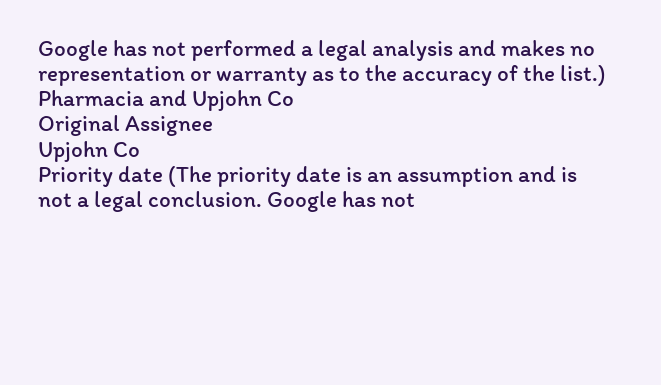Google has not performed a legal analysis and makes no representation or warranty as to the accuracy of the list.)
Pharmacia and Upjohn Co
Original Assignee
Upjohn Co
Priority date (The priority date is an assumption and is not a legal conclusion. Google has not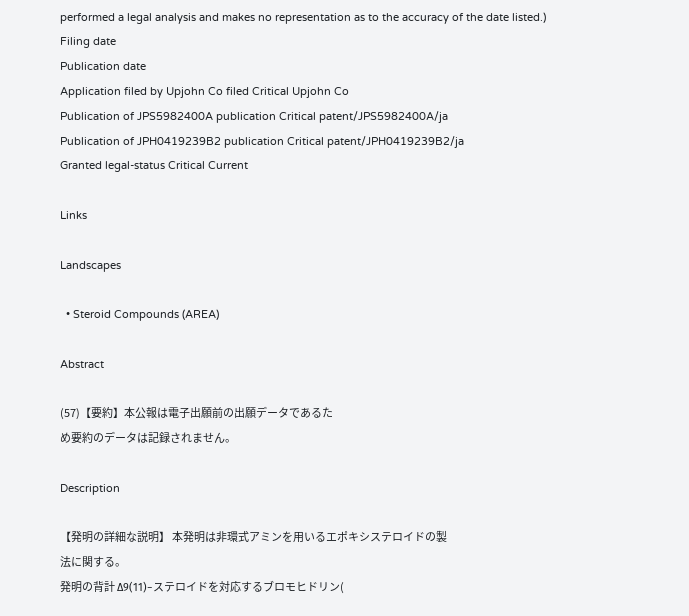performed a legal analysis and makes no representation as to the accuracy of the date listed.)
Filing date
Publication date
Application filed by Upjohn Co filed Critical Upjohn Co
Publication of JPS5982400A publication Critical patent/JPS5982400A/ja
Publication of JPH0419239B2 publication Critical patent/JPH0419239B2/ja
Granted legal-status Critical Current

Links

Landscapes

  • Steroid Compounds (AREA)

Abstract

(57)【要約】本公報は電子出願前の出願データであるた
め要約のデータは記録されません。

Description

【発明の詳細な説明】 本発明は非環式アミンを用いるエポキシステロイドの製
法に関する。
発明の背計 Δ9(11)−ステロイドを対応するブロモヒドリン(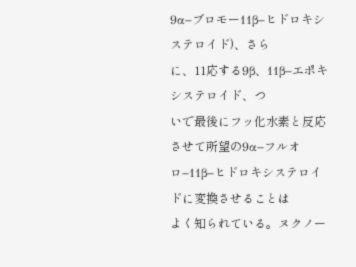9α−ブロモー11β−ヒドロキシステロイド)、さら
に、11応する9β、11β−エポキシステロイド、つ
いで最後にフッ化水素と反応させて所望の9α−フルオ
ロ−11β−ヒドロキシステロイドに変換させることは
よく知られている。ヌクノー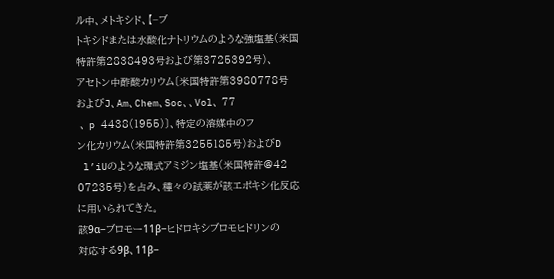ル中、メトキシド、【−ブ
トキシドまたは水酸化ナトリウムのような強塩基(米国
特許第2838493号および第3725392号)、
アセトン中酢酸カリウム〔米国特許第3980778号
およびJ、Am、Chem、Soc、、Vol、 77
 、 p 4438(1955)〕、特定の溶媒中のフ
ン化カリウム(米国特許第3255185号)およびD
 l’iUのような環式アミジン塩基(米国特許@42
07235号)を占み、種々の試薬が該エポキシ化反応
に用いられてきた。
該9α−ブロモー11β−ヒドロキシブロモヒドリンの
対応する9β、11β−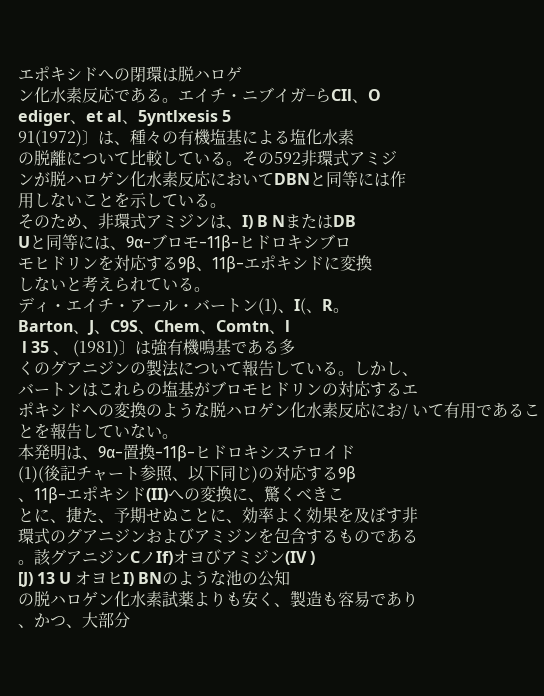エポキシドへの閉環は脱ハロゲ
ン化水素反応である。エイチ・ニブイガ−らCIl、O
ediger、et al、5yntlxesis 5
91(1972)〕は、種々の有機塩基による塩化水素
の脱離について比較している。その592非環式アミジ
ンが脱ハロゲン化水素反応においてDBNと同等には作
用しないことを示している。
そのため、非環式アミジンは、I) B NまたはDB
Uと同等には、9α−ブロモ−11β−ヒドロキシブロ
モヒドリンを対応する9β、11β−エポキシドに変換
しないと考えられている。
ディ・エイチ・アール・バートン(1)、I(、R。
Barton、J、C9S、Chem、Comtn、l
 l 35 、 (1981)〕は強有機鳴基である多
くのグアニジンの製法について報告している。しかし、
バートンはこれらの塩基がブロモヒドリンの対応するエ
ポキシドへの変換のような脱ハロゲン化水素反応にお/ いて有用であることを報告していない。
本発明は、9α−置換−11β−ヒドロキシステロイド
(1)(後記チャート参照、以下同じ)の対応する9β
、11β−エポキシド(II)への変換に、驚くべきこ
とに、捷た、予期せぬことに、効率よく効果を及ぼす非
環式のグアニジンおよびアミジンを包含するものである
。該グアニジンCノIf)オヨびアミジン(IV )
[J) 13 U オヨヒI) BNのような池の公知
の脱ハロゲン化水素試薬よりも安く、製造も容易であり
、かつ、大部分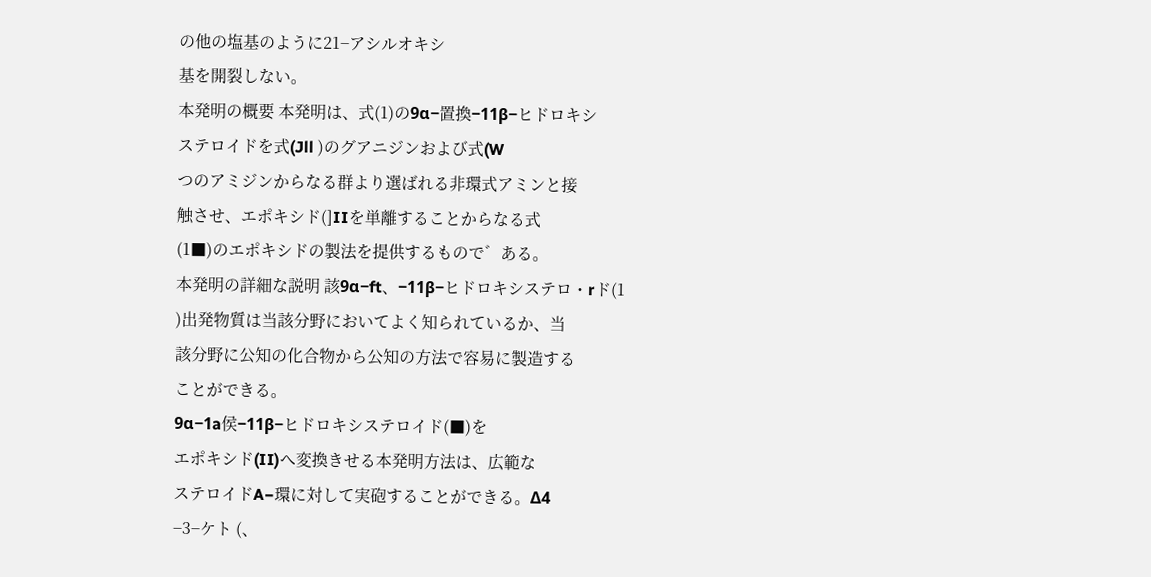の他の塩基のように21−アシルオキシ
基を開裂しない。
本発明の概要 本発明は、式(1)の9α−置換−11β−ヒドロキシ
ステロイドを式(Jll )のグアニジンおよび式(W
つのアミジンからなる群より選ばれる非環式アミンと接
触させ、エポキシド(]IIを単離することからなる式
(1■)のエポキシドの製法を提供するもので゛ある。
本発明の詳細な説明 該9α−ft、−11β−ヒドロキシステロ・rド(1
)出発物質は当該分野においてよく知られているか、当
該分野に公知の化合物から公知の方法で容易に製造する
ことができる。
9α−1a侯−11β−ヒドロキシステロイド(■)を
エポキシド(II)へ変換きせる本発明方法は、広範な
ステロイドA−環に対して実砲することができる。Δ4
−3−ケト (、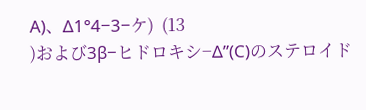A)、Δ1°4−3−ケ)  (13
)および3β−ヒドロキシ−Δ”(C)のステロイド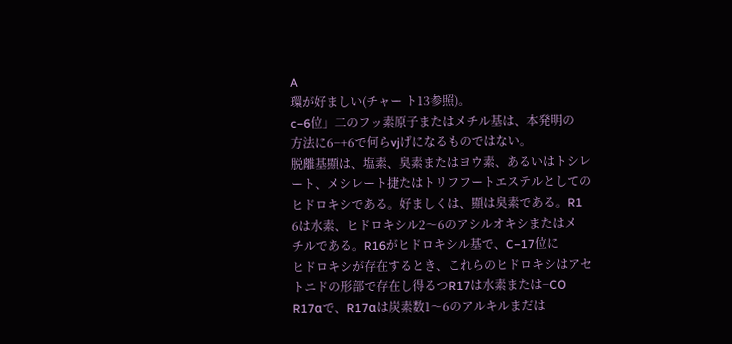A
環が好ましい(チャー ト13参照)。
c−6位」二のフッ素原子またはメチル基は、本発明の
方法に6−+6で何らvjげになるものではない。
脱離基顯は、塩素、臭素またはヨウ素、あるいはトシレ
ート、メシレート捷たはトリフフートエステルとしての
ヒドロキシである。好ましくは、顯は臭素である。R1
6は水素、ヒドロキシル2〜6のアシルオキシまたはメ
チルである。R16がヒドロキシル基で、C−17位に
ヒドロキシが存在するとき、これらのヒドロキシはアセ
トニドの形部で存在し得るつR17は水素または−CO
R17αで、R17αは炭素数1〜6のアルキルまだは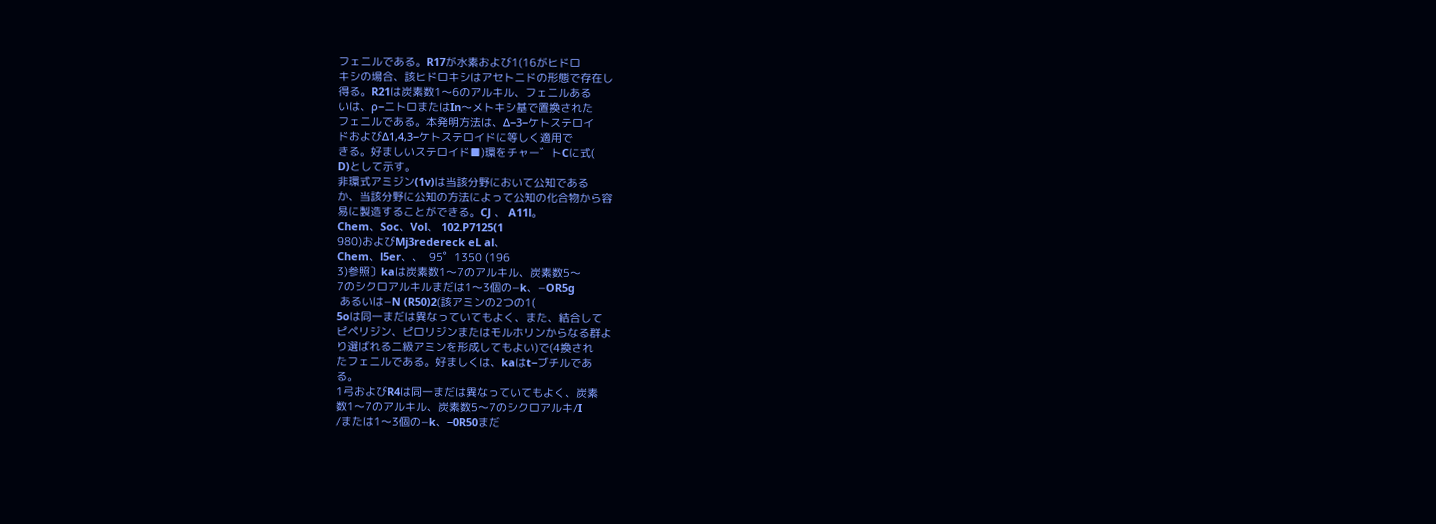フェニルである。R17が水素および1(16がヒドロ
キシの場合、該ヒドロキシはアセトニドの形態で存在し
得る。R21は炭素数1〜6のアルキル、フェニルある
いは、ρ−ニトロまたはIn〜メトキシ基で置換された
フェニルである。本発明方法は、Δ−3−ケトステロイ
ドおよびΔ1,4,3−ケトステロイドに等しく適用で
きる。好ましいステロイド■)環をチャー゛トCに式(
D)として示す。
非環式アミジン(1v)は当該分野において公知である
か、当該分野に公知の方法によって公知の化合物から容
易に製造することができる。CJ 、 A11l。
Chem、Soc、Vol、 102.P7125(1
980)およびMj3redereck eL al、
Chem、l5er、、  95゜1350 (196
3)参照〕kaは炭素数1〜7のアルキル、炭素数5〜
7のシクロアルキルまだは1〜3個の−k、−OR5g
 あるいは−N (R50)2(該アミンの2つの1(
5oは同一まだは異なっていてもよく、また、結合して
ピペリジン、ピロリジンまたはモルホリンからなる群よ
り選ばれる二級アミンを形成してもよい)で(4換され
たフェニルである。好ましくは、kaはt−ブチルであ
る。
1弓およびR4は同一まだは異なっていてもよく、炭素
数1〜7のアルキル、炭素数5〜7のシクロアルキ/I
/または1〜3個の−k、−0R50まだ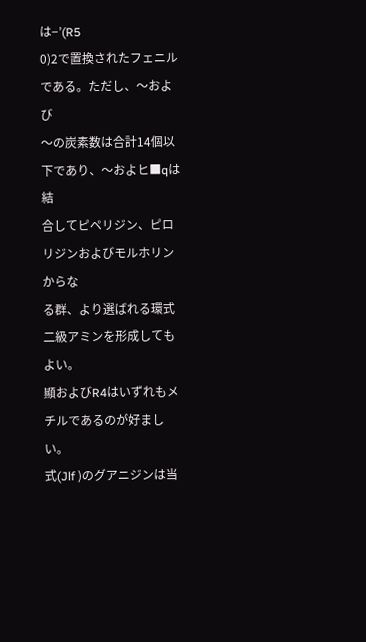は−’(R5
0)2で置換されたフェニルである。ただし、〜および
〜の炭素数は合計14個以下であり、〜およヒ■qは結
合してピペリジン、ピロリジンおよびモルホリンからな
る群、より選ばれる環式二級アミンを形成してもよい。
顯およびR4はいずれもメチルであるのが好ましい。
式(Jlf )のグアニジンは当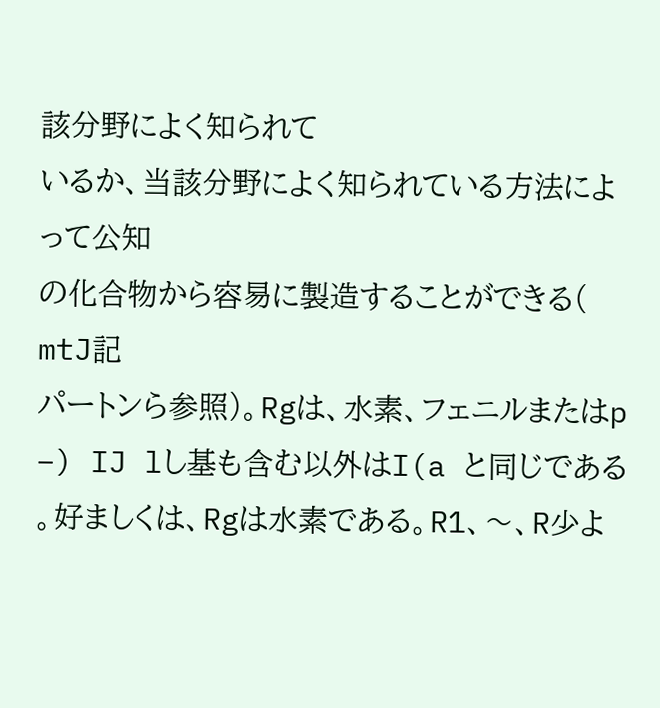該分野によく知られて
いるか、当該分野によく知られている方法によって公知
の化合物から容易に製造することができる( mtJ記
パートンら参照)。Rgは、水素、フェニルまたはp
−) IJ lし基も含む以外はI(a と同じである
。好ましくは、Rgは水素である。R1、〜、R少よ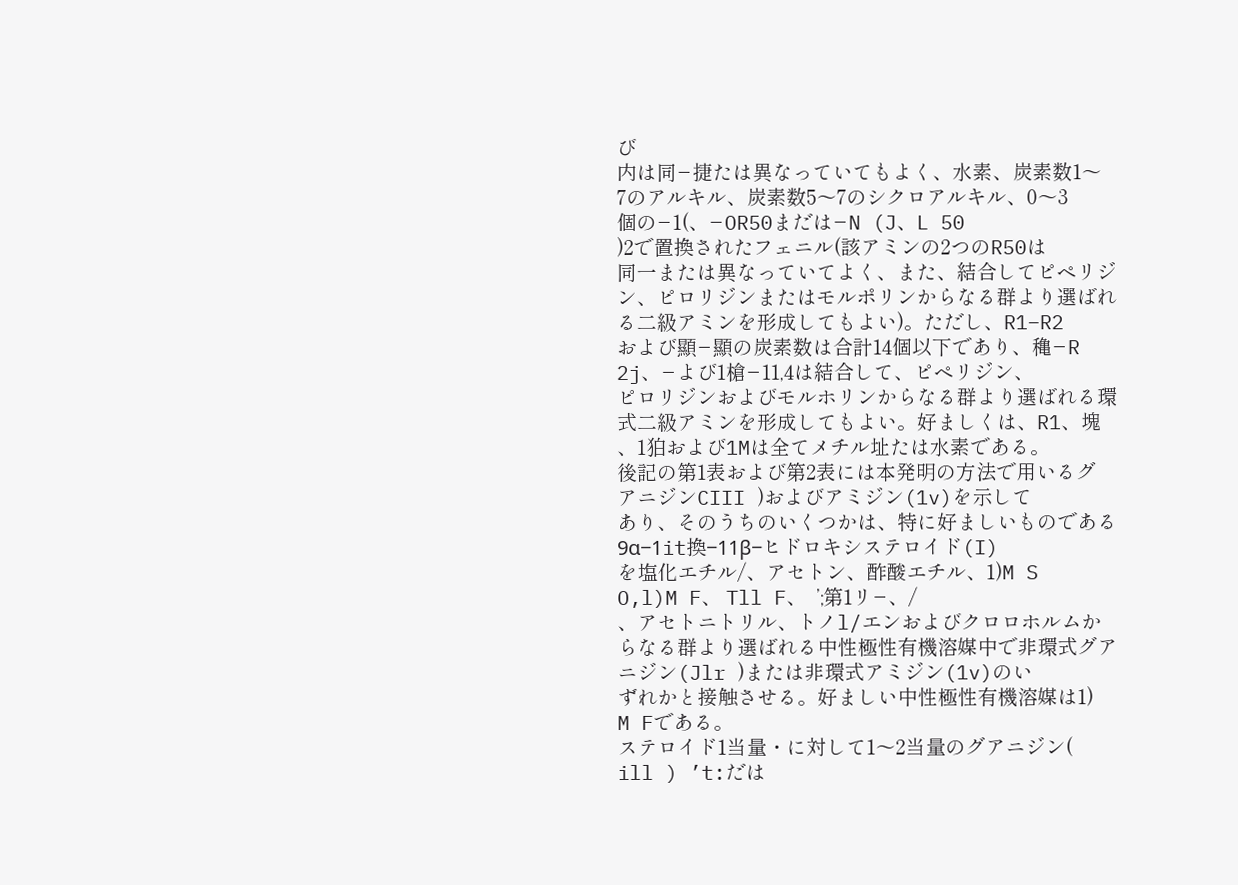び
内は同−捷たは異なっていてもよく、水素、炭素数1〜
7のアルキル、炭素数5〜7のシクロアルキル、0〜3
個の−1(、−OR50まだは−N (J、L 50
)2で置換されたフェニル(該アミンの2つのR50は
同一または異なっていてよく、また、結合してピペリジ
ン、ピロリジンまたはモルポリンからなる群より選ばれ
る二級アミンを形成してもよい)。ただし、R1−R2
および顯−顯の炭素数は合計14個以下であり、穐−R
2j、−よび1槍−11,4は結合して、ピペリジン、
ピロリジンおよびモルホリンからなる群より選ばれる環
式二級アミンを形成してもよい。好ましくは、R1、塊
、1狛および1Mは全てメチル址たは水素である。
後記の第1表および第2表には本発明の方法で用いるグ
アニジンCIII )およびアミジン(1v)を示して
あり、そのうちのいくつかは、特に好ましいものである
9α−1it換−11β−ヒドロキシステロイド(I)
を塩化エチル/、アセトン、酢酸エチル、1)M S
O,l)M F、 Tll F、  ’;第1リ−、/
、アセトニトリル、トノl/エンおよびクロロホルムか
らなる群より選ばれる中性極性有機溶媒中で非環式グア
ニジン(Jlr )または非環式アミジン(1v)のい
ずれかと接触させる。好ましい中性極性有機溶媒は1)
M Fである。
ステロイド1当量・に対して1〜2当量のグアニジン(
ill ) ’t:だは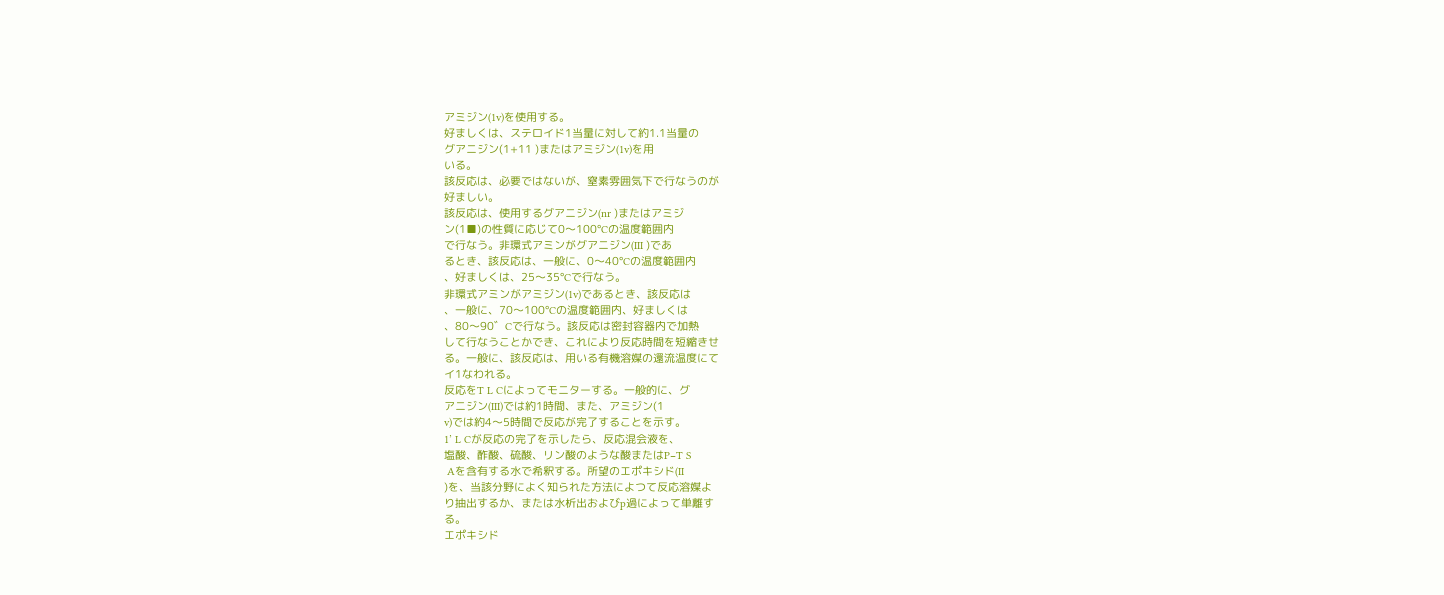アミジン(1v)を使用する。
好ましくは、ステロイド1当量に対して約1.1当量の
グアニジン(1+11 )またはアミジン(1v)を用
いる。
該反応は、必要ではないが、窒素雰囲気下で行なうのが
好ましい。
該反応は、使用するグアニジン(nr )またはアミジ
ン(1■)の性質に応じて0〜100°Cの温度範囲内
で行なう。非環式アミンがグアニジン(III )であ
るとき、該反応は、一般に、0〜40°Cの温度範囲内
、好ましくは、25〜35°Cで行なう。
非環式アミンがアミジン(1v)であるとき、該反応は
、一般に、70〜100°Cの温度範囲内、好ましくは
、80〜90゛Cで行なう。該反応は密封容器内で加熱
して行なうことかでき、これにより反応時間を短縮きせ
る。一般に、該反応は、用いる有機溶媒の還流温度にて
イ1なわれる。
反応をT L Cによってモニターする。一般的に、グ
アニジン(III)では約1時間、また、アミジン(1
v)では約4〜5時間で反応が完了することを示す。
1’ L Cが反応の完了を示したら、反応混会液を、
塩酸、酢酸、硫酸、リン酸のような酸またはP−T S
 Aを含有する水で希釈する。所望のエポキシド(II
)を、当該分野によく知られた方法によつて反応溶媒よ
り抽出するか、または水析出およびp過によって単離す
る。
エポキシド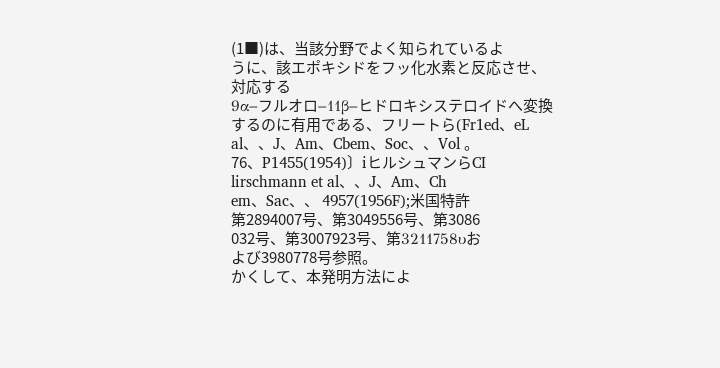(1■)は、当該分野でよく知られているよ
うに、該エポキシドをフッ化水素と反応させ、対応する
9α−フルオロ−11β−ヒドロキシステロイドへ変換
するのに有用である、フリートら(Fr1ed、eL
al、、J、Am、Cbem、Soc、、Vol 。
76、P1455(1954)〕iヒルシュマンらCI
lirschmann et al、、J、Am、Ch
em、Sac、、 4957(1956F);米国特許
第2894007号、第3049556号、第3086
032号、第3007923号、第3211758υお
よび3980778号参照。
かくして、本発明方法によ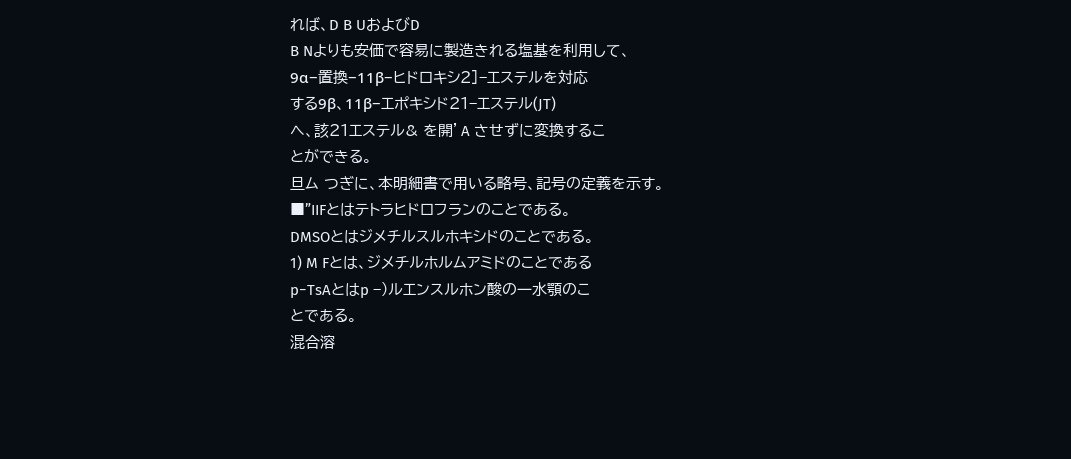れば、D B UおよびD
B Nよりも安価で容易に製造きれる塩基を利用して、
9α−置換−11β−ヒドロキシ2]−エステルを対応
する9β、11β−エポキシド21−エステル(JT)
へ、該21エステル& を開’A させずに変換するこ
とができる。
旦ム つぎに、本明細書で用いる略号、記号の定義を示す。
■”IIFとはテトラヒドロフランのことである。
DMSOとはジメチルスルホキシドのことである。
1) M Fとは、ジメチルホルムアミドのことである
p−TsAとはp −)ルエンスルホン酸の一水顎のこ
とである。
混合溶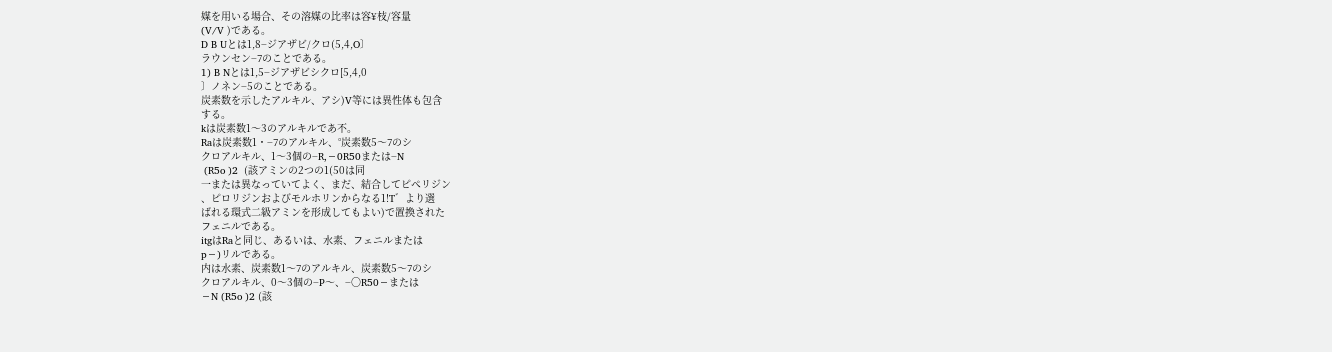媒を用いる場合、その溶媒の比率は容¥枝/容量
(V/V )である。
D B Uとは1,8−ジアザビ/クロ(5,4,O〕
ラウンセン−7のことである。
1) B Nとは1,5−ジアザビシクロ[5,4,0
〕ノネン−5のことである。
炭素数を示したアルキル、アシ)V等には異性体も包含
する。
kは炭素数1〜3のアルキルであ不。
Raは炭素数1・−7のアルキル、°炭素数5〜7のシ
クロアルキル、1〜3個の−R,−0R50または−N
 (R5o )2  (該アミンの2つの1(50は同
一または異なっていてよく、まだ、結合してピペリジン
、ピロリジンおよびモルホリンからなる1!T゛より選
ばれる環式二級アミンを形成してもよい)で置換された
フェニルである。
itgはRaと同じ、あるいは、水素、フェニルまたは
p−)リルである。
内は水素、炭素数1〜7のアルキル、炭素数5〜7のシ
クロアルキル、0〜3個の−P〜、−〇R50−または
−N (R5o )2 (該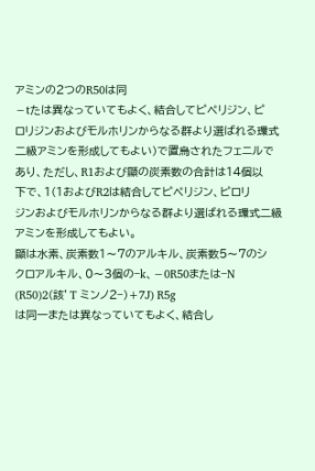アミンの2つのR50は同
−tたは異なっていてもよく、結合してピペリジン、ピ
ロリジンおよびモルホリンからなる群より選ばれる環式
二級アミンを形成してもよい)で置烏されたフェニルで
あり、ただし、R1および顯の炭素数の合計は14個以
下で、1(1およびR2は結合してピペリジン、ピロリ
ジンおよびモルホリンからなる群より選ばれる環式二級
アミンを形成してもよい。
顯は水素、炭素数1〜7のアルキル、炭素数5〜7のシ
クロアルキル、0〜3個の−k、−0R50または−N
(R50)2(該’T ミンノ2−)+7J) R5g
は同一または異なっていてもよく、結合し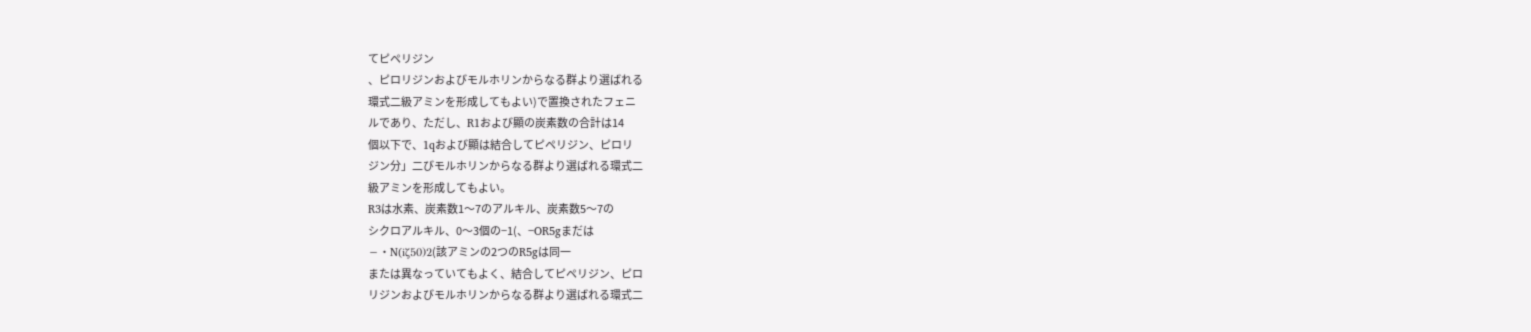てピペリジン
、ピロリジンおよびモルホリンからなる群より選ばれる
環式二級アミンを形成してもよい)で置換されたフェニ
ルであり、ただし、R1および顯の炭素数の合計は14
個以下で、1qおよび顯は結合してピペリジン、ピロリ
ジン分」二びモルホリンからなる群より選ばれる環式二
級アミンを形成してもよい。
R3は水素、炭素数1〜7のアルキル、炭素数5〜7の
シクロアルキル、0〜3個の−1(、−OR5gまだは
−・N(iζ50)2(該アミンの2つのR5gは同一
または異なっていてもよく、結合してピペリジン、ピロ
リジンおよびモルホリンからなる群より選ばれる環式二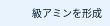級アミンを形成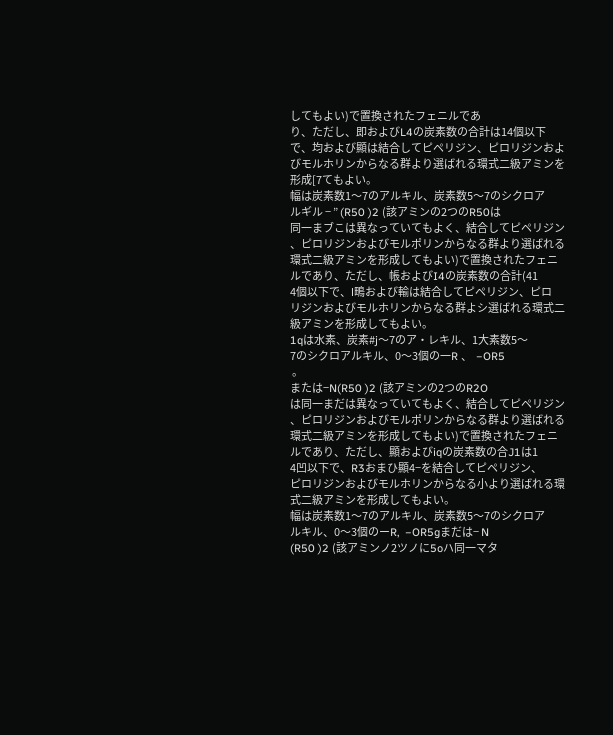してもよい)で置換されたフェニルであ
り、ただし、即およびL4の炭素数の合計は14個以下
で、均および顯は結合してピペリジン、ピロリジンおよ
びモルホリンからなる群より選ばれる環式二級アミンを
形成[7てもよい。
幅は炭素数1〜7のアルキル、炭素数5〜7のシクロア
ルギル − ” (R50 )2 (該アミンの2つのR50は
同一まブこは異なっていてもよく、結合してピペリジン
、ピロリジンおよびモルポリンからなる群より選ばれる
環式二級アミンを形成してもよい)で置換されたフェニ
ルであり、ただし、帳およびI4の炭素数の合計(41
4個以下で、l鴫および輸は結合してピペリジン、ピロ
リジンおよびモルホリンからなる群よシ選ばれる環式二
級アミンを形成してもよい。
1qは水素、炭素#j〜7のア・レキル、1大素数5〜
7のシクロアルキル、0〜3個の一R 、  −OR5
 。
または−N(R50 )2 (該アミンの2つのR2O
は同一まだは異なっていてもよく、結合してピペリジン
、ピロリジンおよびモルポリンからなる群より選ばれる
環式二級アミンを形成してもよい)で置換されたフェニ
ルであり、ただし、顯およびiqの炭素数の合J1は1
4凹以下で、R3おまひ顯4−を結合してピペリジン、
ピロリジンおよびモルホリンからなる小より選ばれる環
式二級アミンを形成してもよい。
幅は炭素数1〜7のアルキル、炭素数5〜7のシクロア
ルキル、0〜3個のーR,  −OR5gまだは− N
(R50 )2 (該アミンノ2ツノに5oハ同一マタ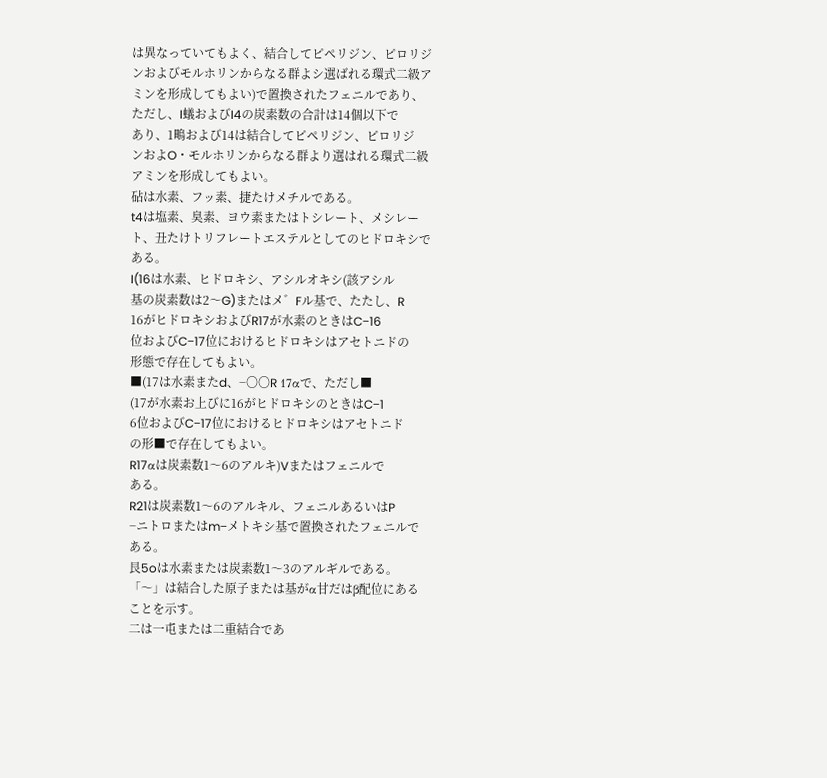は異なっていてもよく、結合してピペリジン、ピロリジ
ンおよびモルホリンからなる群よシ選ばれる環式二級ア
ミンを形成してもよい)で置換されたフェニルであり、
ただし、I蟻およびI4の炭素数の合計は14個以下で
あり、1鴫および14は結合してピペリジン、ピロリジ
ンおよO・モルホリンからなる群より選はれる環式二級
アミンを形成してもよい。
砧は水素、フッ素、捷たけメチルである。
t4は塩素、臭素、ヨウ素またはトシレート、メシレー
ト、丑たけトリフレートエステルとしてのヒドロキシで
ある。
I(16は水素、ヒドロキシ、アシルオキシ(該アシル
基の炭素数は2〜G)またはメ゛Fル基で、たたし、R
16がヒドロキシおよびR17が水素のときはC−16
位およびC−17位におけるヒドロキシはアセトニドの
形態で存在してもよい。
■(17は水素またd、−〇〇R 17αで、ただし■
(17が水素お上びに16がヒドロキシのときはC−1
6位およびC−17位におけるヒドロキシはアセトニド
の形■で存在してもよい。
R17αは炭素数1〜6のアルキ)Vまたはフェニルで
ある。
R21は炭素数1〜6のアルキル、フェニルあるいはP
−ニトロまたはm−メトキシ基で置換されたフェニルで
ある。
艮5oは水素または炭素数1〜3のアルギルである。
「〜」は結合した原子または基がα甘だはβ配位にある
ことを示す。
二は一屯または二重結合であ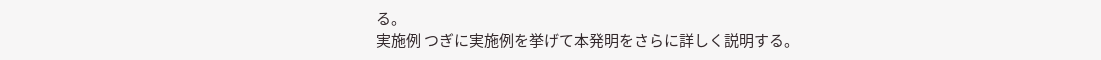る。
実施例 つぎに実施例を挙げて本発明をさらに詳しく説明する。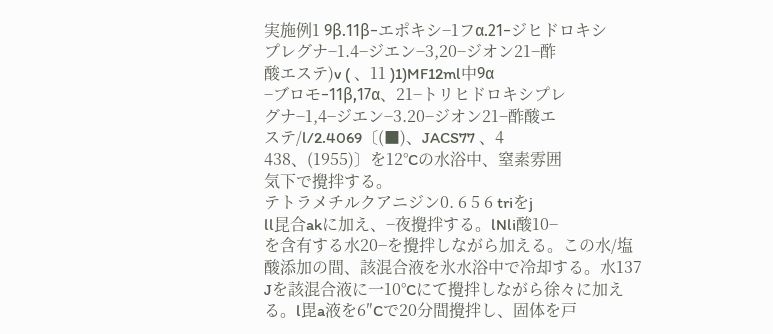実施例1 9β.11β−エポキシ−1フα.21−ジヒドロキシ
プレグナ−1.4−ジエン−3,20−ジオン21−酢
酸エステ)v ( 、11 )1)MF12ml中9α
−ブロモ−11β,17α、21−トリヒドロキシプレ
グナ−1,4−ジエン−3.20−ジオン21−酢酸エ
ステ/l/2.4069〔(■)、JACS77 、4
438、(1955)〕を12°Cの水浴中、窒素雰囲
気下で攪拌する。
テトラメチルクアニジン0. 6 5 6 triをj
ll昆合akに加え、−夜攪拌する。lNli酸10−
を含有する水20−を攪拌しながら加える。この水/塩
酸添加の間、該混合液を氷水浴中で冷却する。水137
Jを該混合液に一10°Cにて攪拌しながら徐々に加え
る。l毘a液を6″Cで20分間攪拌し、固体を戸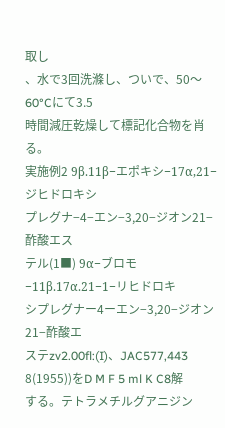取し
、水で3回洗滌し、ついで、50〜60°Cにて3.5
時間減圧乾燥して標記化合物を肖る。
実施例2 9β.11β−エポキシ−17α,21−ジヒドロキシ
プレグナ−4−エン−3,20−ジオン21−酢酸エス
テル(1■) 9α−ブロモ−11β.17α.21−1−リヒドロキ
シプレグナー4ーエン−3,20−ジオン21−酢酸エ
ステzv2.00fl:(I)、JAC577,443
8(1955))をD M F 5 ml K C8解
する。テトラメチルグアニジン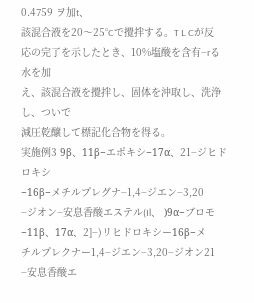0.4759 ヲ加t、
該混合液を20〜25°Cで攪拌する。T L Cが反
応の完了を示したとき、10%塩酸を含有−rる水を加
え、該混合液を攪拌し、固体を沖取し、洗浄し、ついで
減圧乾醸して標記化合物を得る。
実施例3 9β、11β−エポキシ−17α、21−ジヒドロキシ
−16β−メチルプレグナ−1,4−ジエン−3,20
−ジオン−安息香酸エステル(Il、 )9α−ブロモ
−11β、17α、2]−)リヒドロキシー16β−メ
チルプレクナー1,4−ジエン−3,20−ジオン21
−安息香酸エ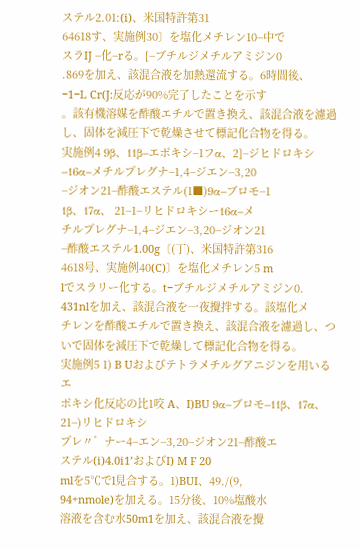ステル2.01:(i)、米国特許第31
64618す、実施例30〕を塩化メチレン10−中で
スラIJ −化−rる。[−ブチルジメチルアミジン0
.869を加え、該混合液を加熱還流する。6時間後、
−1−L Cr(J:反応が90%完了したことを示す
。該有機溶媒を酢酸エチルで置き換え、該混合液を濾過
し、固体を減圧下で乾燥させて標記化合物を得る。
実施例4 9β、11β−エポキシ−1フα、2]−ジヒドロキシ
−16α−メチルプレグナ−1,4−ジエン−3,20
−ジオン21−酢酸エステル(1■)9α−ブロモ−1
1β、17α、 21−1−リヒドロキシー16α−メ
チルプレグナ−1,4−ジエン−3,20−ジオン21
−酢酸エステル1.00g〔(丁)、米国特許第316
4618号、実施例40(C)〕を塩化メチレン5 m
lでスラリー化する。t−ブチルジメチルアミジン0.
431nlを加え、該混合液を一夜攪拌する。該塩化メ
チレンを酢酸エチルで置き換え、該混合液を濾過し、つ
いで固体を減圧下で乾燥して標記化合物を得る。
実施例5 1) B Uおよびテトラメチルグアニジンを用いるエ
ポキシ化反応の比1咬 A、I)BU 9α−ブロモ−11β、17α、21−)リヒドロキシ
プレ〃゛ナー4−エン−3,20−ジオン21−酢酸エ
ステル(i)4.0i1’およびI) M F 20
mlを5℃でl見合する。1)BUI、49./(9,
94+nmole)を加える。15分後、10%塩酸水
溶液を含む水50m1を加え、該混合液を攪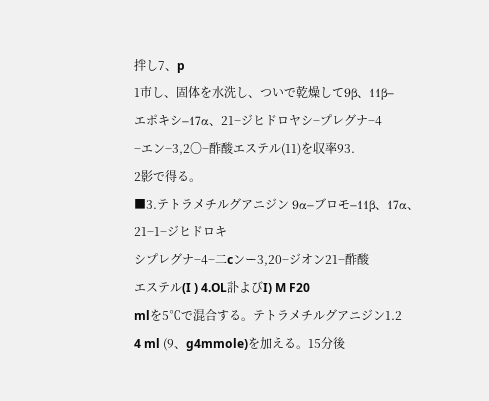拌し7、p
1市し、固体を水洗し、ついで乾燥して9β、11β−
エポキシ−17α、21−ジヒドロヤシ−プレグナ−4
−エン−3,2〇−酢酸エステル(11)を収率93.
2影で得る。
■3.テトラメチルグアニジン 9α−ブロモ−11β、17α、21−1−ジヒドロキ
シプレグナ−4−二cンー3,20−ジオン21−酢酸
エステル(I ) 4.OL訃よびI) M F20
mlを5℃で混合する。テトラメチルグアニジン1.2
4 ml (9、g4mmole)を加える。15分後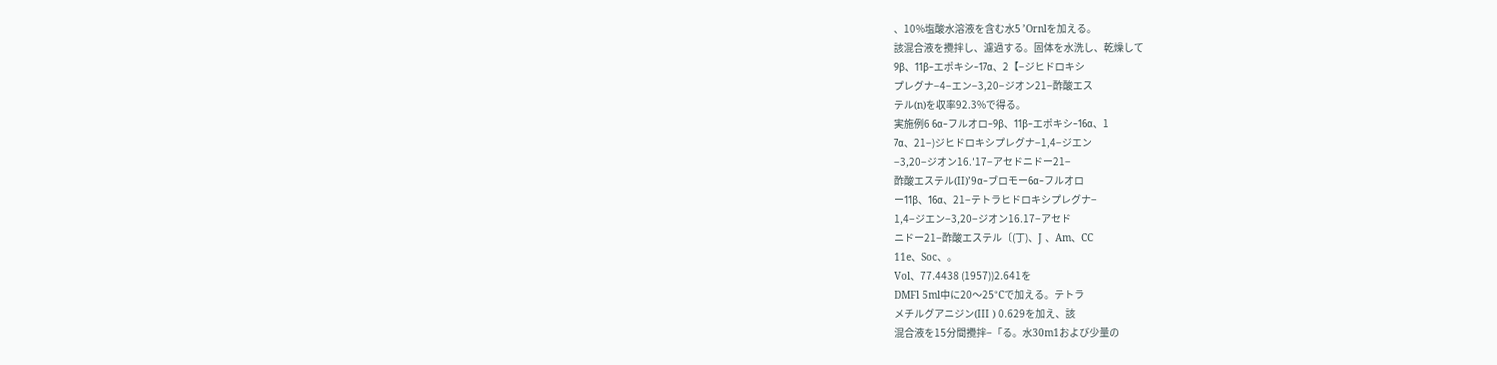、10%塩酸水溶液を含む水5 ’Ornlを加える。
該混合液を攪拌し、濾過する。固体を水洗し、乾燥して
9β、11β−エポキシ−17α、2【−ジヒドロキシ
プレグナ−4−エン−3,20−ジオン21−酢酸エス
テル(n)を収率92.3%で得る。
実施例6 6α−フルオロ−9β、11β−エポキシ−16α、1
7α、21−)ジヒドロキシプレグナ−1,4−ジエン
−3,20−ジオン16.′17−アセドニドー21−
酢酸エステル(II)’9α−ブロモー6α−フルオロ
ー11β、16α、21−テトラヒドロキシプレグナ−
1,4−ジエン−3,20−ジオン16.17−アセド
ニドー21−酢酸エステル〔(丁)、J 、Am、CC
11e、Soc、。
Vol、77.4438 (1957))2.641を
DMFl 5ml中に20〜25°Cで加える。テトラ
メチルグアニジン(III ) 0.629を加え、該
混合液を15分間攪拌−「る。水30m1および少量の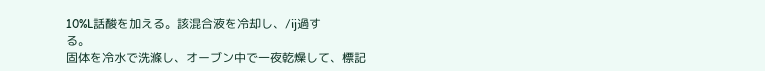10%L話酸を加える。該混合液を冷却し、/ij過す
る。
固体を冷水で洗滌し、オーブン中で一夜乾燥して、標記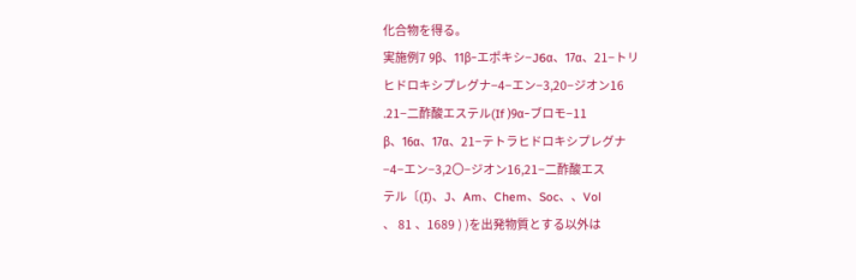化合物を得る。
実施例7 9β、11β−エポキシ−J6α、17α、21−トリ
ヒドロキシプレグナ−4−エン−3,20−ジオン16
.21−二酢酸エステル(If )9α−ブロモ−11
β、16α、17α、21−テトラヒドロキシプレグナ
−4−エン−3,2〇−ジオン16,21−二酢酸エス
テル〔(I)、J、Am、Chem、Soc、、Vol
、 81 、1689 ) )を出発物質とする以外は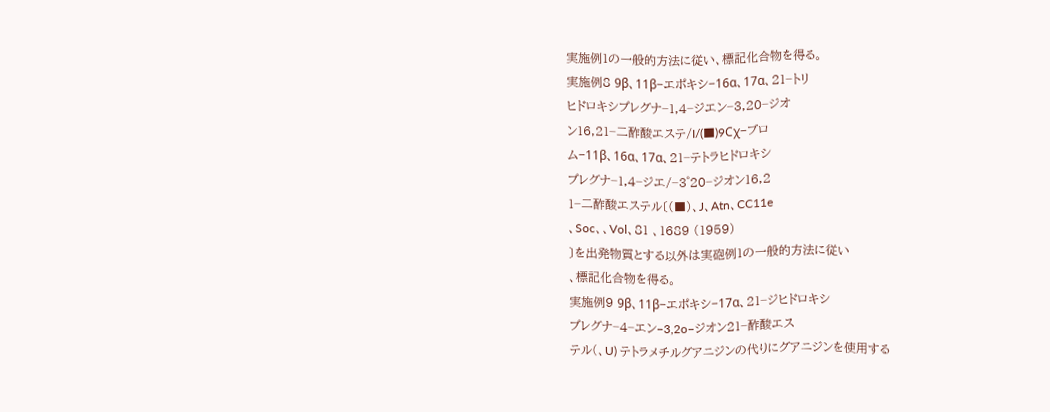実施例1の一般的方法に従い、標記化合物を得る。
実施例8 9β、11β−エポキシ−16α、17α、21−トリ
ヒドロキシプレグナ−1,4−ジエン−3,20−ジオ
ン16,21−二酢酸エステ/I/(■)9Cχ−ブロ
ム−11β、16α、17α、21−テトラヒドロキシ
プレグナ−1,4−ジエ/−3゜20−ジオン16,2
1−二酢酸エステル〔(■)、J、Atn、CC11e
、Soc、、Vol、81 、1689 (1959)
〕を出発物質とする以外は実砲例1の一般的方法に従い
、標記化合物を得る。
実施例9 9β、11β−エポキシ−17α、21−ジヒドロキシ
プレグナ−4−エン−3,2o−ジオン21−酢酸エス
テル(、U) テトラメチルグアニジンの代りにグアニジンを使用する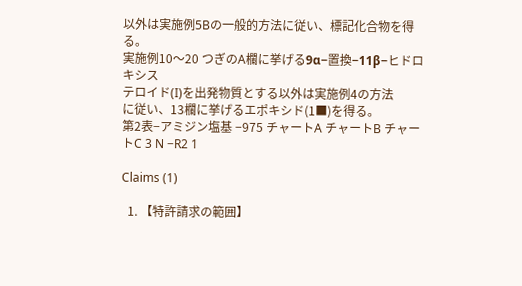以外は実施例5Bの一般的方法に従い、標記化合物を得
る。
実施例10〜20 つぎのA欄に挙げる9α−置換−11β−ヒドロキシス
テロイド(I)を出発物質とする以外は実施例4の方法
に従い、13欄に挙げるエポキシド(1■)を得る。
第2表−アミジン塩基 −975 チャートA チャートB チャートC 3 N −R2 1

Claims (1)

  1. 【特許請求の範囲】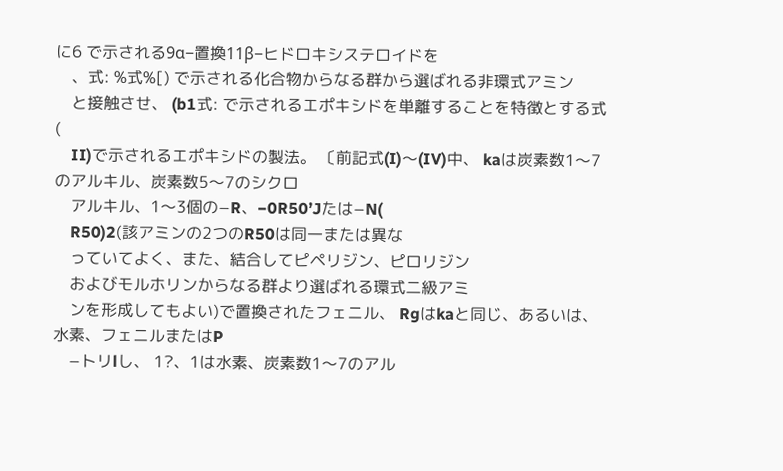に6 で示される9α−置換11β−ヒドロキシステロイドを
    、式: %式%[) で示される化合物からなる群から選ばれる非環式アミン
    と接触させ、 (b1式: で示されるエポキシドを単離することを特徴とする式(
    II)で示されるエポキシドの製法。 〔前記式(I)〜(IV)中、 kaは炭素数1〜7のアルキル、炭素数5〜7のシクロ
    アルキル、1〜3個の−R、−0R50’Jたは−N(
    R50)2(該アミンの2つのR50は同一または異な
    っていてよく、また、結合してピペリジン、ピロリジン
    およびモルホリンからなる群より選ばれる環式二級アミ
    ンを形成してもよい)で置換されたフェニル、 Rgはkaと同じ、あるいは、水素、フェニルまたはP
    −トリlし、 1?、1は水素、炭素数1〜7のアル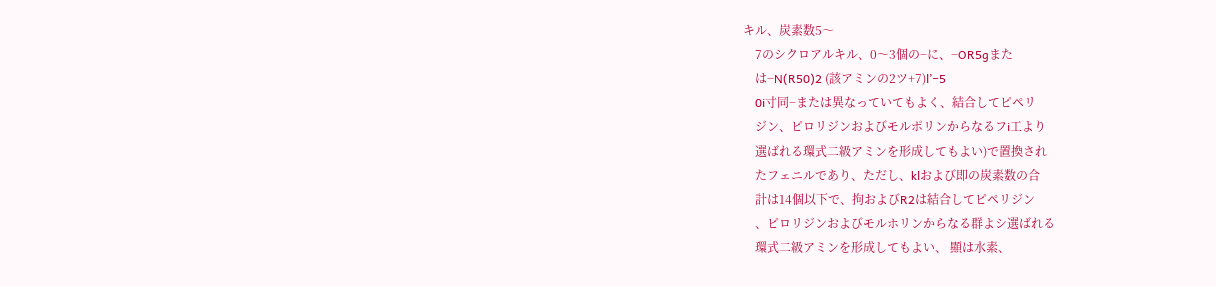キル、炭素数5〜
    7のシクロアルキル、0〜3個の−に、−OR5gまた
    は−N(R50)2 (該アミンの2ツ+7)l’−5
    0i寸同−または異なっていてもよく、結合してピペリ
    ジン、ピロリジンおよびモルポリンからなるフi工より
    選ばれる環式二級アミンを形成してもよい)で置換され
    たフェニルであり、ただし、klおよび即の炭素数の合
    計は14個以下で、拘およびR2は結合してピペリジン
    、ピロリジンおよびモルホリンからなる群よシ選ばれる
    環式二級アミンを形成してもよい、 顯は水素、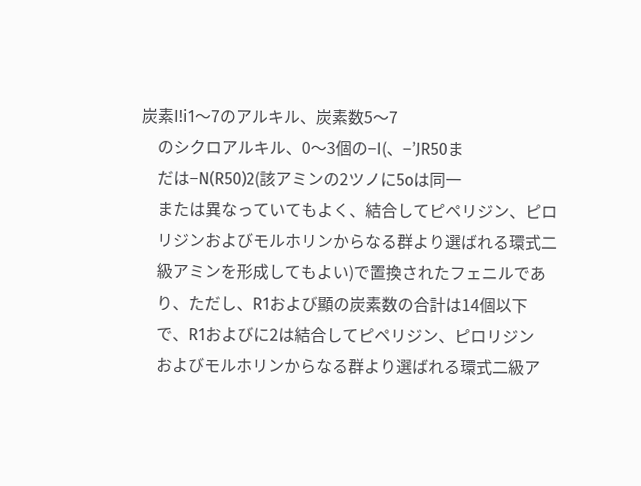炭素I!i1〜7のアルキル、炭素数5〜7
    のシクロアルキル、0〜3個の−I(、−’JR50ま
    だは−N(R50)2(該アミンの2ツノに5oは同一
    または異なっていてもよく、結合してピペリジン、ピロ
    リジンおよびモルホリンからなる群より選ばれる環式二
    級アミンを形成してもよい)で置換されたフェニルであ
    り、ただし、R1および顯の炭素数の合計は14個以下
    で、R1およびに2は結合してピペリジン、ピロリジン
    およびモルホリンからなる群より選ばれる環式二級ア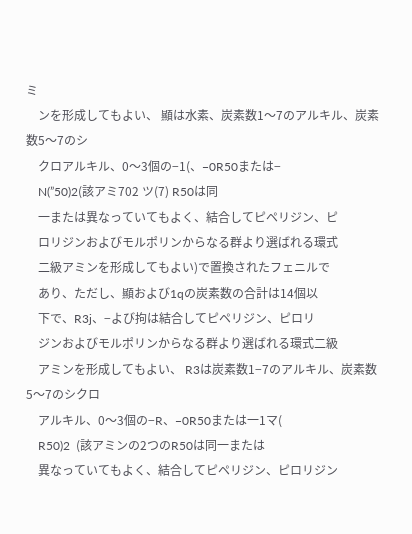ミ
    ンを形成してもよい、 顯は水素、炭素数1〜7のアルキル、炭素数5〜7のシ
    クロアルキル、0〜3個の−1(、−0R50または−
    N(”50)2(該アミ702 ツ(7) R50は同
    一または異なっていてもよく、結合してピペリジン、ピ
    ロリジンおよびモルポリンからなる群より選ばれる環式
    二級アミンを形成してもよい)で置換されたフェニルで
    あり、ただし、顯および1qの炭素数の合計は14個以
    下で、R3j、−よび拘は結合してピペリジン、ピロリ
    ジンおよびモルポリンからなる群より選ばれる環式二級
    アミンを形成してもよい、 R3は炭素数1−7のアルキル、炭素数5〜7のシクロ
    アルキル、0〜3個の−R、−0R50または一1マ(
    R50)2  (該アミンの2つのR50は同一または
    異なっていてもよく、結合してピペリジン、ピロリジン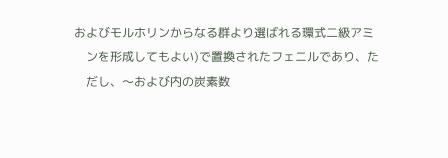およびモルホリンからなる群より選ばれる環式二級アミ
    ンを形成してもよい)で置換されたフェニルであり、た
    だし、〜および内の炭素数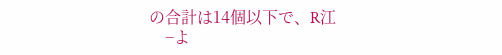の合計は14個以下で、R江
    −よ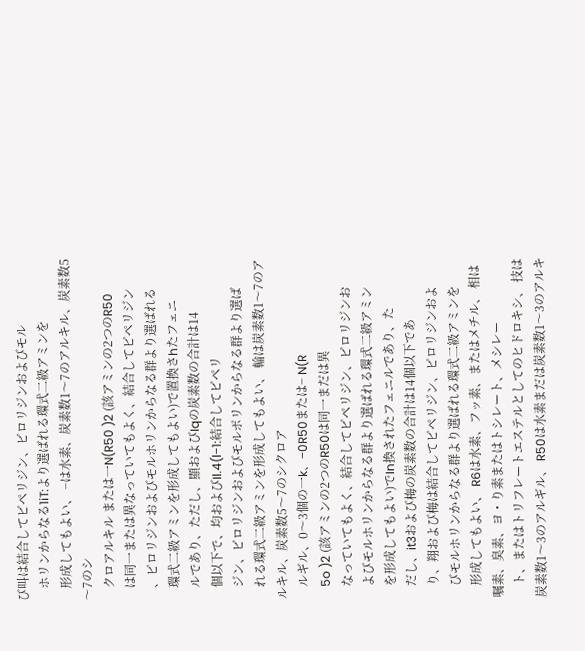び叫は結合してピペリジン、ピロリジンおよびモル
    ホリンからなる1iT:より選ばれる環式二級アミンを
    形成してもよい、 −は水素、炭素数1〜7のアルキル、炭素数5〜7のシ
    クロアルキル または一N(R50 )2 (該アミンの2つのR50
    は同一または異なっていてもよく、結合してピペリジン
    、ピロリジンおよびモルホリンからなる群より選ばれる
    環式二級アミンを形成してもよい)で置換さhたフェニ
    ルであり、ただし、顯およびIqの炭素数の合計は14
    個以下で、均およびIl.4(l−1:結合してピペリ
    ジン、ピロリジンおよびモルポリンからなる群より選ば
    れる環式二級アミンを形成してもよい、 輪は炭素数1〜7のアルキル、炭素数5〜7のシクロア
    ルギル、0〜3個の一k、−0R50または− N(R
    5o )2 (該アミンの2つのR50は同一まだは異
    なっていてもよく、結合してピペリジン、ピロリジンお
    よびモルホリンからなる群より選ばれる環式二級アミン
    を形成してもよい)でIn換されたフェニルであり、た
    だし、it3および梅の炭素数の合計は14個以下であ
    り、翔および梅は結合してピペリジン、ピロリジンおよ
    びモルホリンからなる群より選ばれる環式二級アミンを
    形成してもよい、 R6は水素、フッ素、またはメチル、 相は嘱素、臭素、ヨ・り素またはトシレート、メシレー
    ト、またはトリフレートエステルとしてのヒドロキシ、 技は炭素数1〜3のアルギル、 R50は水素まだは炭素数1〜3のアルキ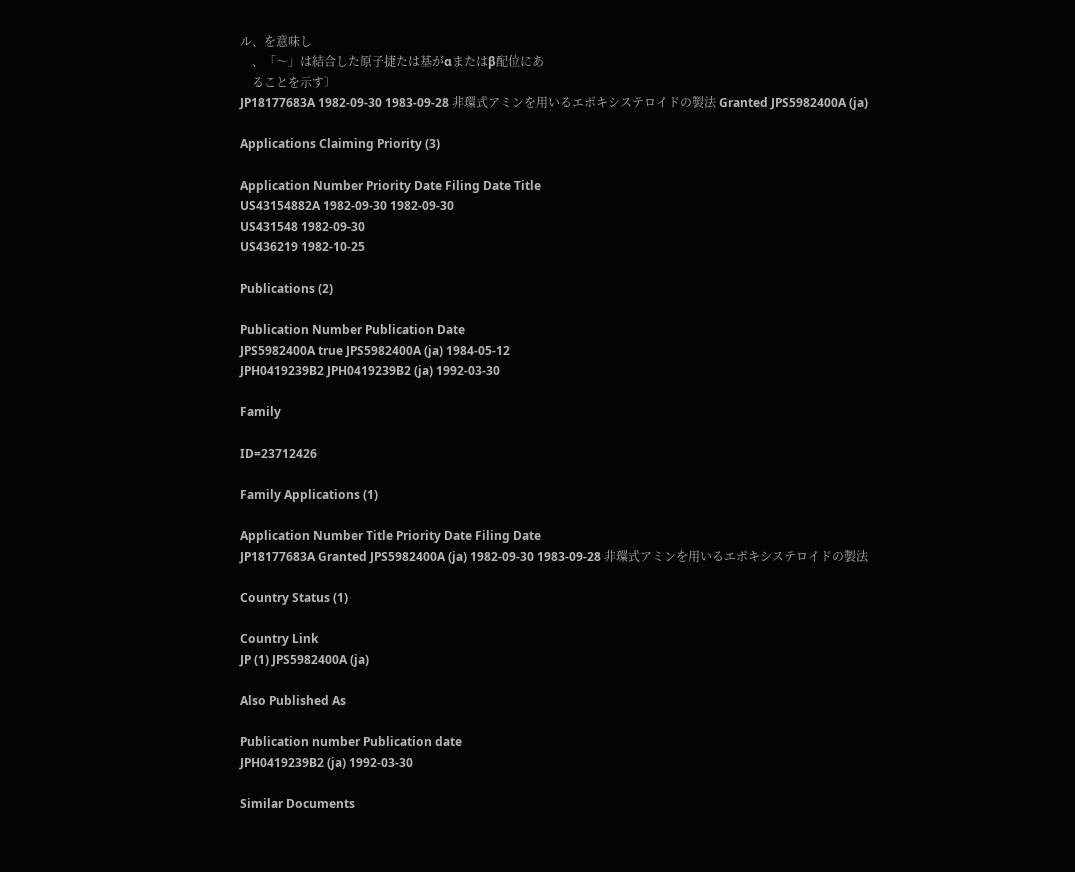ル、を意味し
    、「〜」は結合した原子捷たは基がαまたはβ配位にあ
    ることを示す〕
JP18177683A 1982-09-30 1983-09-28 非環式アミンを用いるエポキシステロイドの製法 Granted JPS5982400A (ja)

Applications Claiming Priority (3)

Application Number Priority Date Filing Date Title
US43154882A 1982-09-30 1982-09-30
US431548 1982-09-30
US436219 1982-10-25

Publications (2)

Publication Number Publication Date
JPS5982400A true JPS5982400A (ja) 1984-05-12
JPH0419239B2 JPH0419239B2 (ja) 1992-03-30

Family

ID=23712426

Family Applications (1)

Application Number Title Priority Date Filing Date
JP18177683A Granted JPS5982400A (ja) 1982-09-30 1983-09-28 非環式アミンを用いるエポキシステロイドの製法

Country Status (1)

Country Link
JP (1) JPS5982400A (ja)

Also Published As

Publication number Publication date
JPH0419239B2 (ja) 1992-03-30

Similar Documents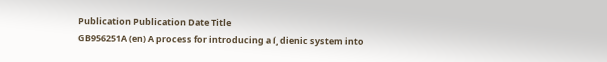Publication Publication Date Title
GB956251A (en) A process for introducing a í¸ dienic system into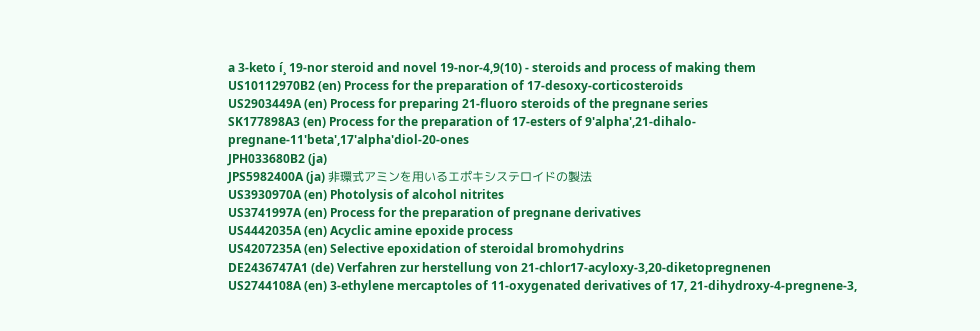a 3-keto í¸ 19-nor steroid and novel 19-nor-4,9(10) - steroids and process of making them
US10112970B2 (en) Process for the preparation of 17-desoxy-corticosteroids
US2903449A (en) Process for preparing 21-fluoro steroids of the pregnane series
SK177898A3 (en) Process for the preparation of 17-esters of 9'alpha',21-dihalo-pregnane-11'beta',17'alpha'diol-20-ones
JPH033680B2 (ja)
JPS5982400A (ja) 非環式アミンを用いるエポキシステロイドの製法
US3930970A (en) Photolysis of alcohol nitrites
US3741997A (en) Process for the preparation of pregnane derivatives
US4442035A (en) Acyclic amine epoxide process
US4207235A (en) Selective epoxidation of steroidal bromohydrins
DE2436747A1 (de) Verfahren zur herstellung von 21-chlor17-acyloxy-3,20-diketopregnenen
US2744108A (en) 3-ethylene mercaptoles of 11-oxygenated derivatives of 17, 21-dihydroxy-4-pregnene-3,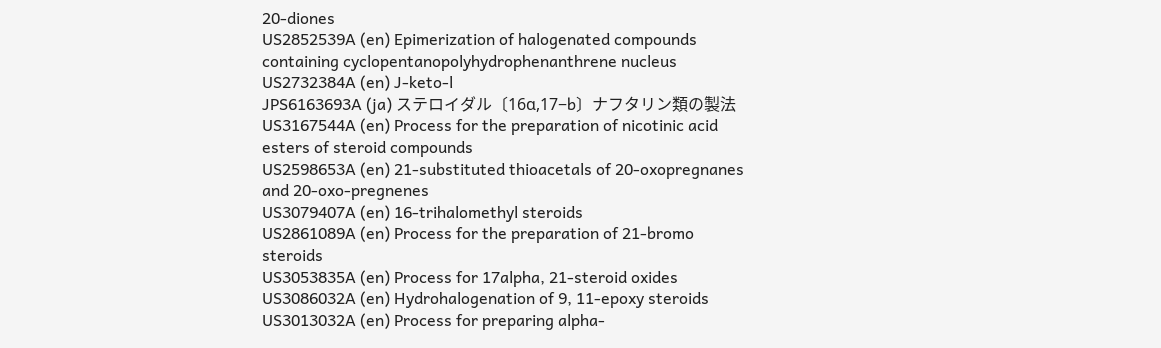20-diones
US2852539A (en) Epimerization of halogenated compounds containing cyclopentanopolyhydrophenanthrene nucleus
US2732384A (en) J-keto-l
JPS6163693A (ja) ステロイダル〔16α,17−b〕ナフタリン類の製法
US3167544A (en) Process for the preparation of nicotinic acid esters of steroid compounds
US2598653A (en) 21-substituted thioacetals of 20-oxopregnanes and 20-oxo-pregnenes
US3079407A (en) 16-trihalomethyl steroids
US2861089A (en) Process for the preparation of 21-bromo steroids
US3053835A (en) Process for 17alpha, 21-steroid oxides
US3086032A (en) Hydrohalogenation of 9, 11-epoxy steroids
US3013032A (en) Process for preparing alpha-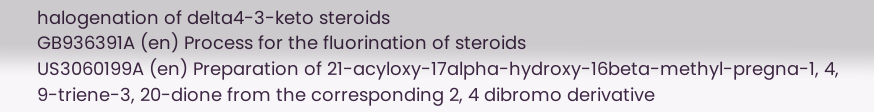halogenation of delta4-3-keto steroids
GB936391A (en) Process for the fluorination of steroids
US3060199A (en) Preparation of 21-acyloxy-17alpha-hydroxy-16beta-methyl-pregna-1, 4, 9-triene-3, 20-dione from the corresponding 2, 4 dibromo derivative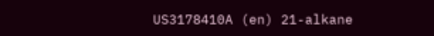US3178410A (en) 21-alkane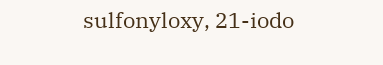sulfonyloxy, 21-iodo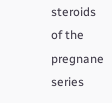steroids of the pregnane series